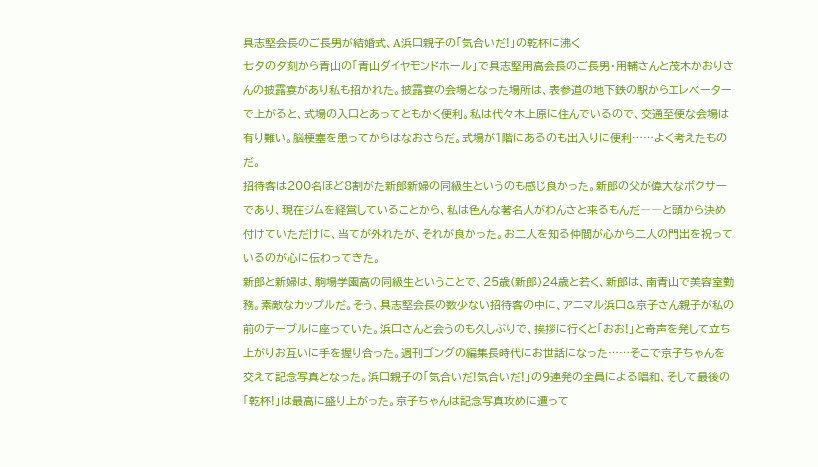具志堅会長のご長男が結婚式、A浜口親子の「気合いだ!」の乾杯に沸く
七夕の夕刻から青山の「青山ダイヤモンドホール」で具志堅用高会長のご長男・用輔さんと茂木かおりさんの披露宴があり私も招かれた。披露宴の会場となった場所は、表参道の地下鉄の駅からエレベーターで上がると、式場の入口とあってともかく便利。私は代々木上原に住んでいるので、交通至便な会場は有り難い。脳梗塞を患ってからはなおさらだ。式場が1階にあるのも出入りに便利……よく考えたものだ。
招待客は200名ほど8割がた新郎新婦の同級生というのも感じ良かった。新郎の父が偉大なボクサーであり、現在ジムを経営していることから、私は色んな著名人がわんさと来るもんだ――と頭から決め付けていただけに、当てが外れたが、それが良かった。お二人を知る仲間が心から二人の門出を祝っているのが心に伝わってきた。
新郎と新婦は、駒場学園高の同級生ということで、25歳(新郎)24歳と若く、新郎は、南青山で美容室勤務。素敵なカップルだ。そう、具志堅会長の数少ない招待客の中に、アニマル浜口&京子さん親子が私の前のテーブルに座っていた。浜口さんと会うのも久しぶりで、挨拶に行くと「おお!」と奇声を発して立ち上がりお互いに手を握り合った。週刊ゴングの編集長時代にお世話になった……そこで京子ちゃんを交えて記念写真となった。浜口親子の「気合いだ!気合いだ!」の9連発の全員による唱和、そして最後の「乾杯!」は最高に盛り上がった。京子ちゃんは記念写真攻めに遭って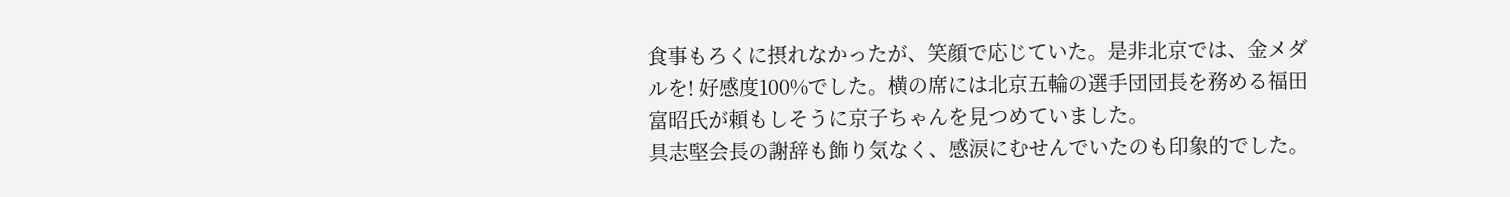食事もろくに摂れなかったが、笑顔で応じていた。是非北京では、金メダルを! 好感度100%でした。横の席には北京五輪の選手団団長を務める福田富昭氏が頼もしそうに京子ちゃんを見つめていました。
具志堅会長の謝辞も飾り気なく、感涙にむせんでいたのも印象的でした。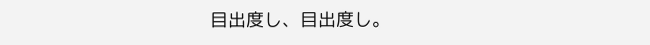目出度し、目出度し。